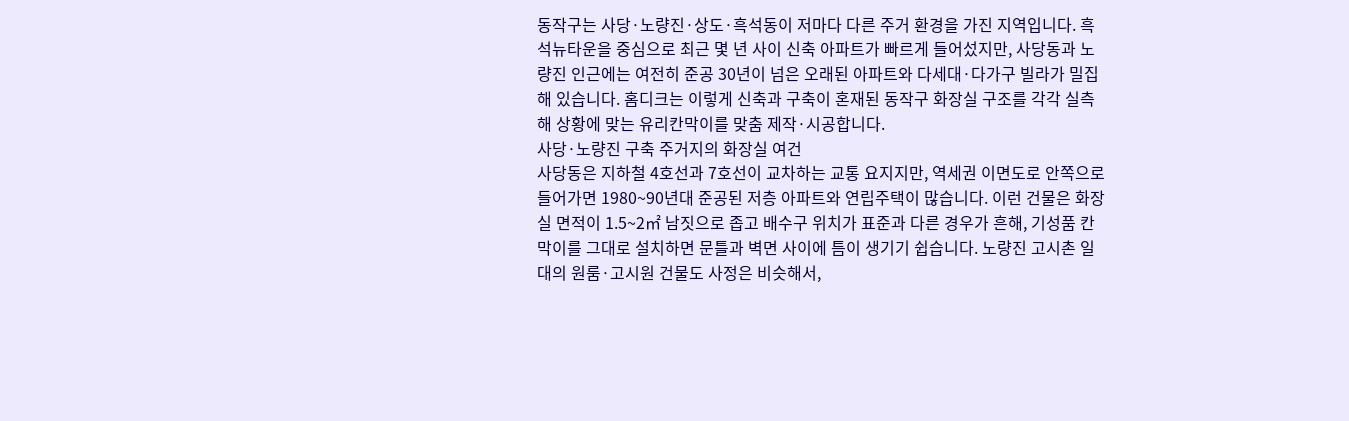동작구는 사당·노량진·상도·흑석동이 저마다 다른 주거 환경을 가진 지역입니다. 흑석뉴타운을 중심으로 최근 몇 년 사이 신축 아파트가 빠르게 들어섰지만, 사당동과 노량진 인근에는 여전히 준공 30년이 넘은 오래된 아파트와 다세대·다가구 빌라가 밀집해 있습니다. 홈디크는 이렇게 신축과 구축이 혼재된 동작구 화장실 구조를 각각 실측해 상황에 맞는 유리칸막이를 맞춤 제작·시공합니다.
사당·노량진 구축 주거지의 화장실 여건
사당동은 지하철 4호선과 7호선이 교차하는 교통 요지지만, 역세권 이면도로 안쪽으로 들어가면 1980~90년대 준공된 저층 아파트와 연립주택이 많습니다. 이런 건물은 화장실 면적이 1.5~2㎡ 남짓으로 좁고 배수구 위치가 표준과 다른 경우가 흔해, 기성품 칸막이를 그대로 설치하면 문틀과 벽면 사이에 틈이 생기기 쉽습니다. 노량진 고시촌 일대의 원룸·고시원 건물도 사정은 비슷해서,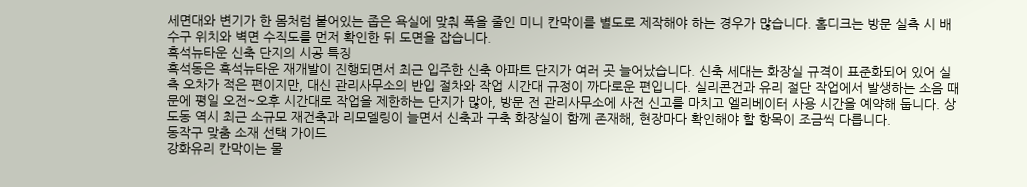세면대와 변기가 한 몸처럼 붙어있는 좁은 욕실에 맞춰 폭을 줄인 미니 칸막이를 별도로 제작해야 하는 경우가 많습니다. 홈디크는 방문 실측 시 배수구 위치와 벽면 수직도를 먼저 확인한 뒤 도면을 잡습니다.
흑석뉴타운 신축 단지의 시공 특징
흑석동은 흑석뉴타운 재개발이 진행되면서 최근 입주한 신축 아파트 단지가 여러 곳 늘어났습니다. 신축 세대는 화장실 규격이 표준화되어 있어 실측 오차가 적은 편이지만, 대신 관리사무소의 반입 절차와 작업 시간대 규정이 까다로운 편입니다. 실리콘건과 유리 절단 작업에서 발생하는 소음 때문에 평일 오전~오후 시간대로 작업을 제한하는 단지가 많아, 방문 전 관리사무소에 사전 신고를 마치고 엘리베이터 사용 시간을 예약해 둡니다. 상도동 역시 최근 소규모 재건축과 리모델링이 늘면서 신축과 구축 화장실이 함께 존재해, 현장마다 확인해야 할 항목이 조금씩 다릅니다.
동작구 맞춤 소재 선택 가이드
강화유리 칸막이는 물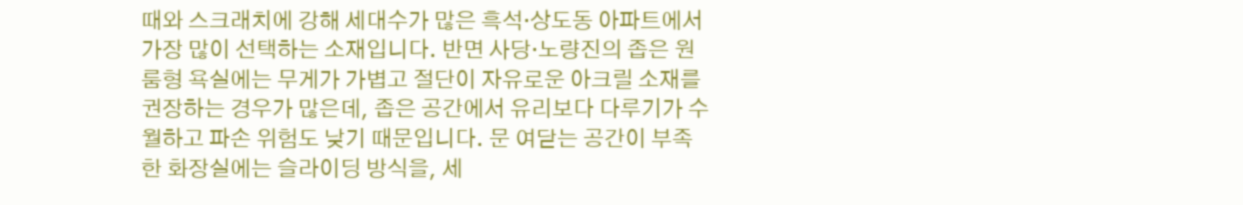때와 스크래치에 강해 세대수가 많은 흑석·상도동 아파트에서 가장 많이 선택하는 소재입니다. 반면 사당·노량진의 좁은 원룸형 욕실에는 무게가 가볍고 절단이 자유로운 아크릴 소재를 권장하는 경우가 많은데, 좁은 공간에서 유리보다 다루기가 수월하고 파손 위험도 낮기 때문입니다. 문 여닫는 공간이 부족한 화장실에는 슬라이딩 방식을, 세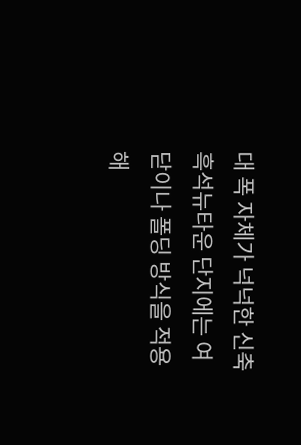대 폭 자체가 넉넉한 신축 흑석뉴타운 단지에는 여닫이나 폴딩 방식을 적용해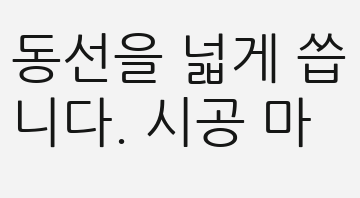동선을 넓게 씁니다. 시공 마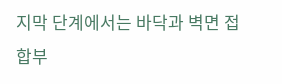지막 단계에서는 바닥과 벽면 접합부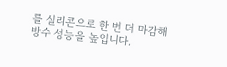를 실리콘으로 한 번 더 마감해 방수 성능을 높입니다.